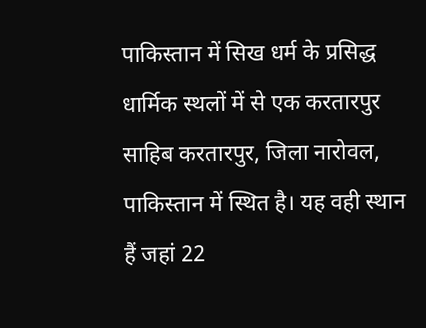पाकिस्तान में सिख धर्म के प्रसिद्ध धार्मिक स्थलों में से एक करतारपुर साहिब करतारपुर, जिला नारोवल, पाकिस्तान में स्थित है। यह वही स्थान हैं जहां 22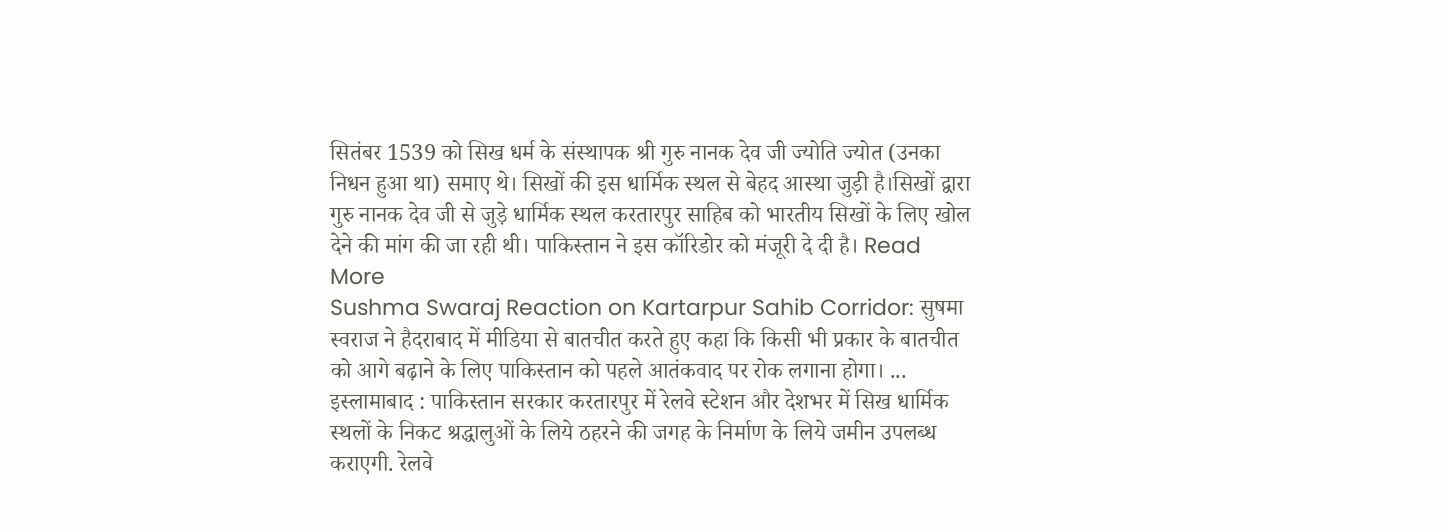सितंबर 1539 को सिख धर्म के संस्थापक श्री गुरु नानक देव जी ज्योति ज्योत (उनका निधन हुआ था) समाए थे। सिखों की इस धार्मिक स्थल से बेहद आस्था जुड़ी है।सिखों द्वारा गुरु नानक देव जी से जुड़े धार्मिक स्थल करतारपुर साहिब को भारतीय सिखों के लिए खोल देने की मांग की जा रही थी। पाकिस्तान ने इस कॉरिडोर को मंजूरी दे दी है। Read More
Sushma Swaraj Reaction on Kartarpur Sahib Corridor: सुषमा स्वराज ने हैदराबाद में मीडिया से बातचीत करते हुए कहा कि किसी भी प्रकार के बातचीत को आगे बढ़ाने के लिए पाकिस्तान को पहले आतंकवाद पर रोक लगाना होगा। ...
इस्लामाबाद : पाकिस्तान सरकार करतारपुर में रेलवे स्टेशन और देशभर में सिख धार्मिक स्थलों के निकट श्रद्धालुओं के लिये ठहरने की जगह के निर्माण के लिये जमीन उपलब्ध कराएगी. रेलवे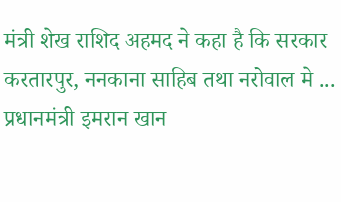मंत्री शेख राशिद अहमद ने कहा है कि सरकार करतारपुर, ननकाना साहिब तथा नरोवाल मे ...
प्रधानमंत्री इमरान खान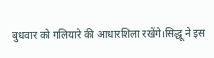बुधवार को गलियारे की आधारशिला रखेंगे।सिद्धू ने इस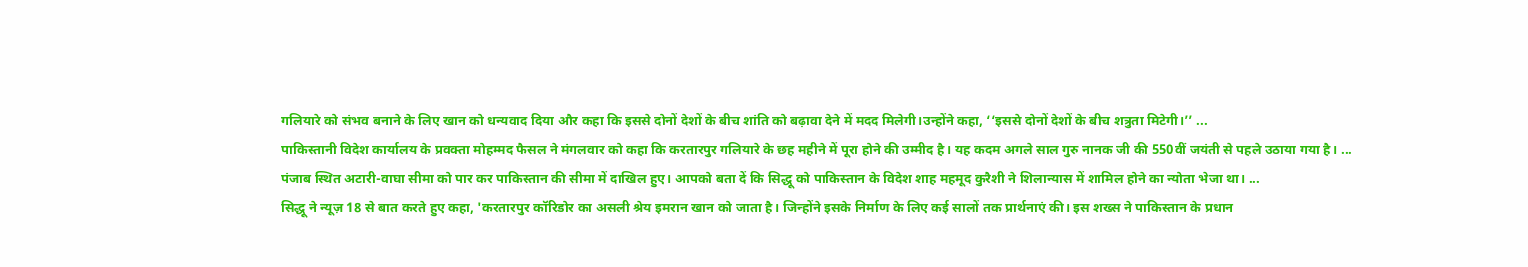गलियारे को संभव बनाने के लिए खान को धन्यवाद दिया और कहा कि इससे दोनों देशों के बीच शांति को बढ़ावा देने में मदद मिलेगी।उन्होंने कहा, ‘‘इससे दोनों देशों के बीच शत्रुता मिटेगी।’’ ...
पाकिस्तानी विदेश कार्यालय के प्रवक्ता मोहम्मद फैसल ने मंगलवार को कहा कि करतारपुर गलियारे के छह महीने में पूरा होने की उम्मीद है। यह कदम अगले साल गुरु नानक जी की 550वीं जयंती से पहले उठाया गया है। ...
पंजाब स्थित अटारी-वाघा सीमा को पार कर पाकिस्तान की सीमा में दाखिल हुए। आपको बता दें कि सिद्धू को पाकिस्तान के विदेश शाह महमूद कुरैशी ने शिलान्यास में शामिल होने का न्योता भेजा था। ...
सिद्धू ने न्यूज़ 18 से बात करते हुए कहा, 'करतारपुर कॉरिडोर का असली श्रेय इमरान खान को जाता है। जिन्होंने इसके निर्माण के लिए कई सालों तक प्रार्थनाएं की। इस शख्स ने पाकिस्तान के प्रधान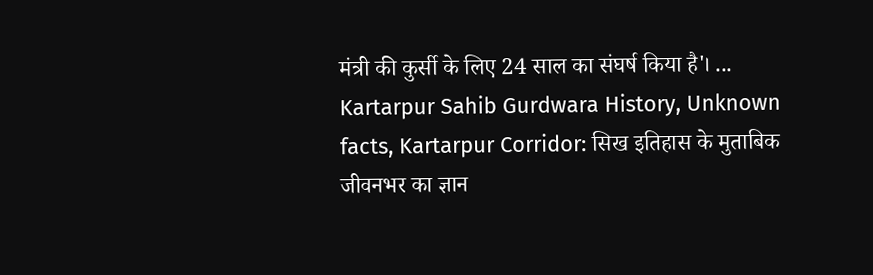मंत्री की कुर्सी के लिए 24 साल का संघर्ष किया है'। ...
Kartarpur Sahib Gurdwara History, Unknown facts, Kartarpur Corridor: सिख इतिहास के मुताबिक जीवनभर का ज्ञान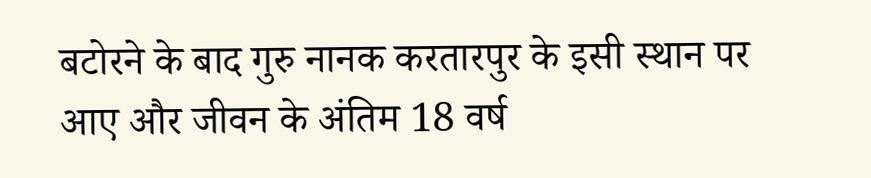बटोरने के बाद गुरु नानक करतारपुर के इसी स्थान पर आए और जीवन के अंतिम 18 वर्ष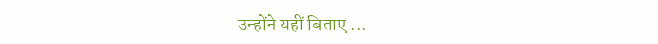उन्होंने यहीं बिताए ...